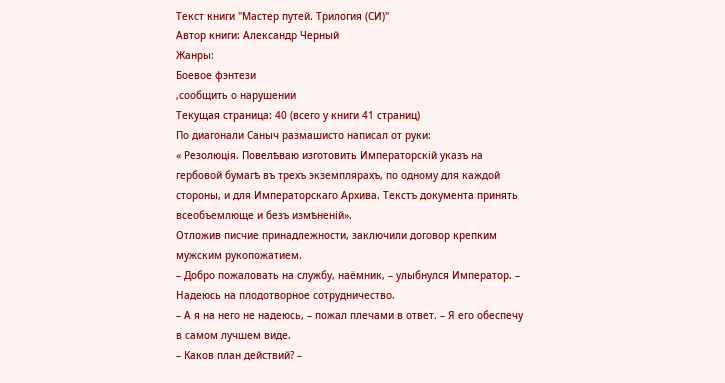Текст книги "Мастер путей. Трилогия (СИ)"
Автор книги: Александр Черный
Жанры:
Боевое фэнтези
,сообщить о нарушении
Текущая страница: 40 (всего у книги 41 страниц)
По диагонали Саныч размашисто написал от руки:
« Резолюція. Повелѣваю изготовить Императорскій указъ на гербовой бумагѣ въ трехъ экземплярахъ, по одному для каждой стороны, и для Императорскаго Архива. Текстъ документа принять всеобъемлюще и безъ измѣненій».
Отложив писчие принадлежности, заключили договор крепким мужским рукопожатием.
– Добро пожаловать на службу, наёмник, – улыбнулся Император. – Надеюсь на плодотворное сотрудничество.
– А я на него не надеюсь, – пожал плечами в ответ. – Я его обеспечу в самом лучшем виде.
– Каков план действий? –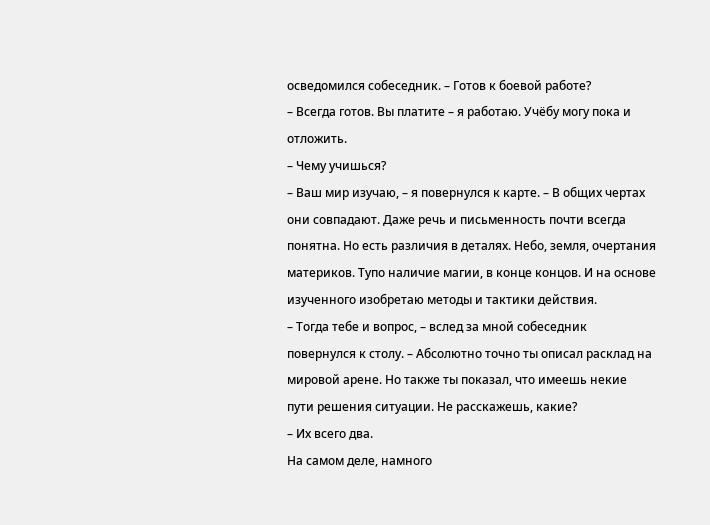осведомился собеседник. – Готов к боевой работе?
– Всегда готов. Вы платите – я работаю. Учёбу могу пока и отложить.
– Чему учишься?
– Ваш мир изучаю, – я повернулся к карте. – В общих чертах они совпадают. Даже речь и письменность почти всегда понятна. Но есть различия в деталях. Небо, земля, очертания материков. Тупо наличие магии, в конце концов. И на основе изученного изобретаю методы и тактики действия.
– Тогда тебе и вопрос, – вслед за мной собеседник повернулся к столу. – Абсолютно точно ты описал расклад на мировой арене. Но также ты показал, что имеешь некие пути решения ситуации. Не расскажешь, какие?
– Их всего два.
На самом деле, намного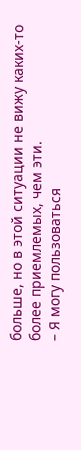больше, но в этой ситуации не вижу каких-то более приемлемых, чем эти.
– Я могу пользоваться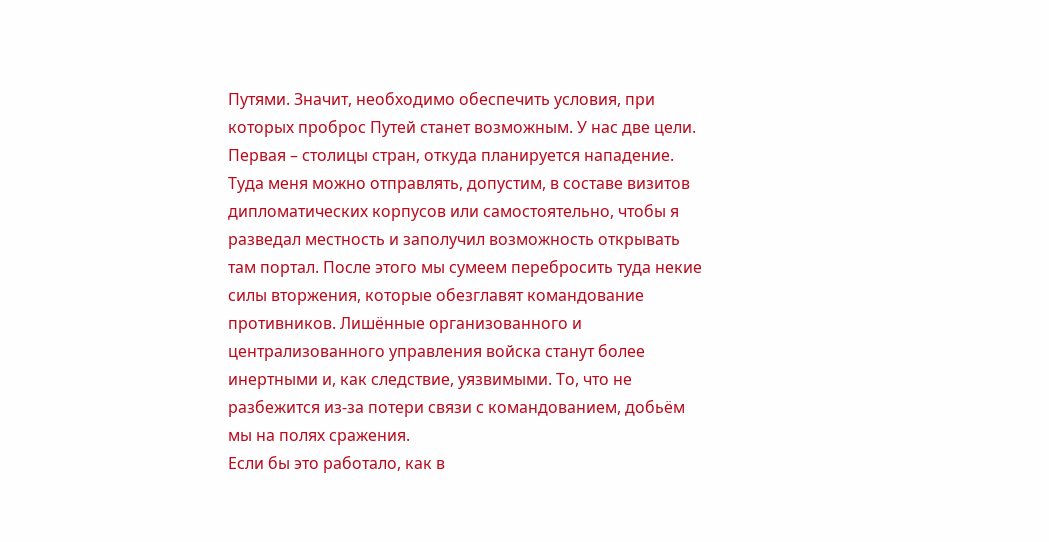Путями. Значит, необходимо обеспечить условия, при которых проброс Путей станет возможным. У нас две цели. Первая – столицы стран, откуда планируется нападение. Туда меня можно отправлять, допустим, в составе визитов дипломатических корпусов или самостоятельно, чтобы я разведал местность и заполучил возможность открывать там портал. После этого мы сумеем перебросить туда некие силы вторжения, которые обезглавят командование противников. Лишённые организованного и централизованного управления войска станут более инертными и, как следствие, уязвимыми. То, что не разбежится из-за потери связи с командованием, добьём мы на полях сражения.
Если бы это работало, как в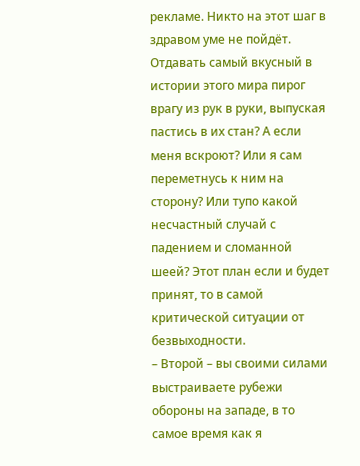рекламе. Никто на этот шаг в здравом уме не пойдёт. Отдавать самый вкусный в истории этого мира пирог врагу из рук в руки, выпуская пастись в их стан? А если меня вскроют? Или я сам переметнусь к ним на сторону? Или тупо какой несчастный случай с падением и сломанной шеей? Этот план если и будет принят, то в самой критической ситуации от безвыходности.
– Второй – вы своими силами выстраиваете рубежи обороны на западе, в то самое время как я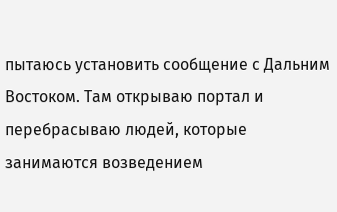пытаюсь установить сообщение с Дальним Востоком. Там открываю портал и перебрасываю людей, которые занимаются возведением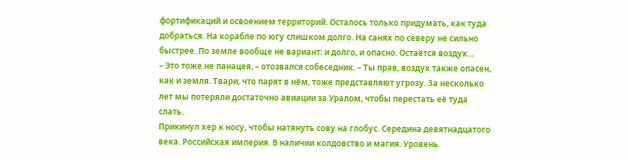фортификаций и освоением территорий. Осталось только придумать, как туда добраться. На корабле по югу слишком долго. На санях по северу не сильно быстрее. По земле вообще не вариант: и долго, и опасно. Остаётся воздух…
– Это тоже не панацея, – отозвался собеседник. – Ты прав, воздух также опасен, как и земля. Твари, что парят в нём, тоже представляют угрозу. За несколько лет мы потеряли достаточно авиации за Уралом, чтобы перестать её туда слать.
Прикинул хер к носу, чтобы натянуть сову на глобус. Середина девятнадцатого века. Российская империя. В наличии колдовство и магия. Уровень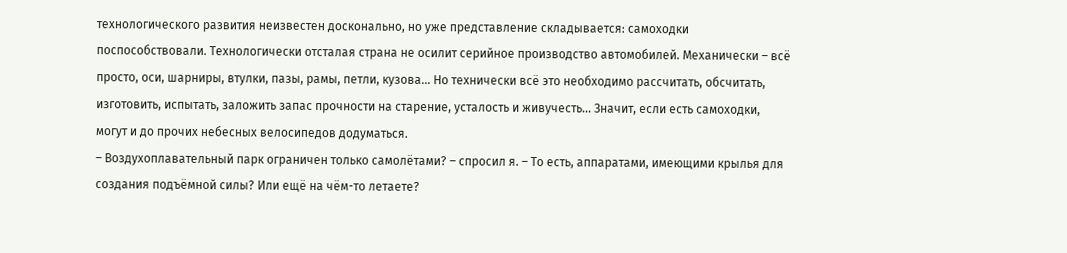технологического развития неизвестен досконально, но уже представление складывается: самоходки поспособствовали. Технологически отсталая страна не осилит серийное производство автомобилей. Механически – всё просто, оси, шарниры, втулки, пазы, рамы, петли, кузова… Но технически всё это необходимо рассчитать, обсчитать, изготовить, испытать, заложить запас прочности на старение, усталость и живучесть… Значит, если есть самоходки, могут и до прочих небесных велосипедов додуматься.
– Воздухоплавательный парк ограничен только самолётами? – спросил я. – То есть, аппаратами, имеющими крылья для создания подъёмной силы? Или ещё на чём-то летаете?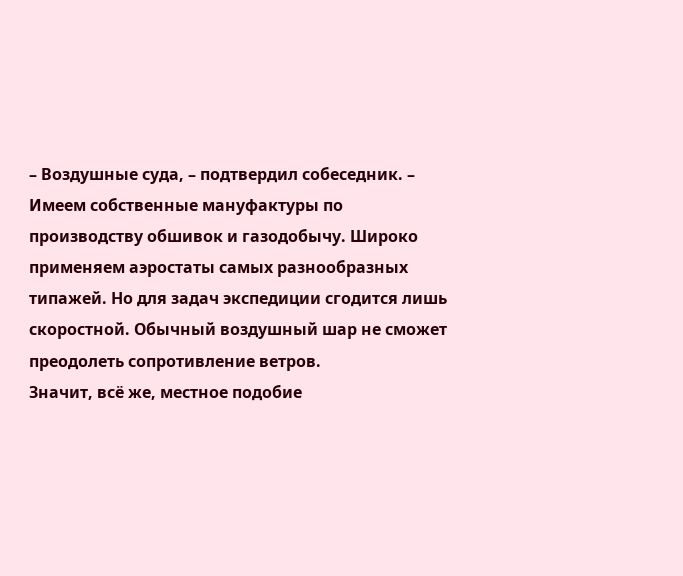– Воздушные суда, – подтвердил собеседник. – Имеем собственные мануфактуры по производству обшивок и газодобычу. Широко применяем аэростаты самых разнообразных типажей. Но для задач экспедиции сгодится лишь скоростной. Обычный воздушный шар не сможет преодолеть сопротивление ветров.
Значит, всё же, местное подобие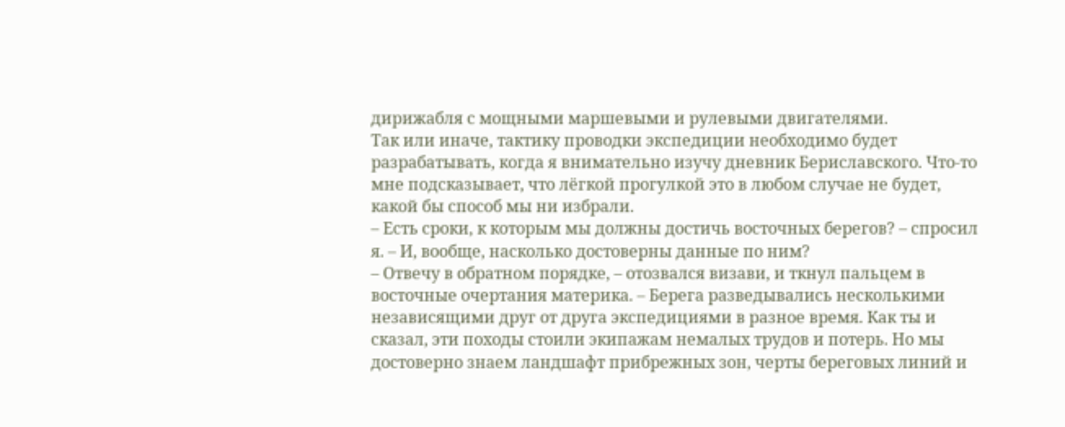дирижабля с мощными маршевыми и рулевыми двигателями.
Так или иначе, тактику проводки экспедиции необходимо будет разрабатывать, когда я внимательно изучу дневник Бериславского. Что-то мне подсказывает, что лёгкой прогулкой это в любом случае не будет, какой бы способ мы ни избрали.
– Есть сроки, к которым мы должны достичь восточных берегов? – спросил я. – И, вообще, насколько достоверны данные по ним?
– Отвечу в обратном порядке, – отозвался визави, и ткнул пальцем в восточные очертания материка. – Берега разведывались несколькими независящими друг от друга экспедициями в разное время. Как ты и сказал, эти походы стоили экипажам немалых трудов и потерь. Но мы достоверно знаем ландшафт прибрежных зон, черты береговых линий и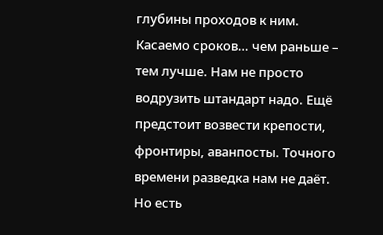глубины проходов к ним. Касаемо сроков… чем раньше – тем лучше. Нам не просто водрузить штандарт надо. Ещё предстоит возвести крепости, фронтиры, аванпосты. Точного времени разведка нам не даёт. Но есть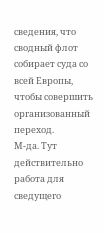сведения, что сводный флот собирает суда со всей Европы, чтобы совершить организованный переход.
М-да. Тут действительно работа для сведущего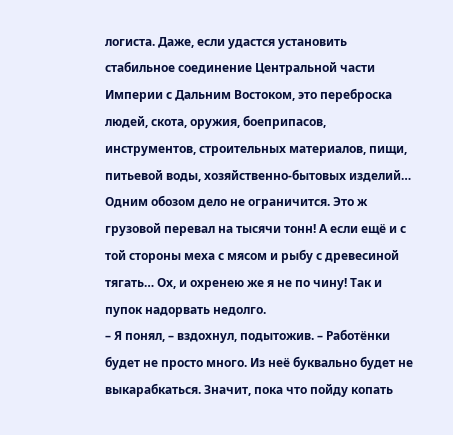логиста. Даже, если удастся установить стабильное соединение Центральной части Империи с Дальним Востоком, это переброска людей, скота, оружия, боеприпасов, инструментов, строительных материалов, пищи, питьевой воды, хозяйственно-бытовых изделий… Одним обозом дело не ограничится. Это ж грузовой перевал на тысячи тонн! А если ещё и с той стороны меха с мясом и рыбу с древесиной тягать… Ох, и охренею же я не по чину! Так и пупок надорвать недолго.
– Я понял, – вздохнул, подытожив. – Работёнки будет не просто много. Из неё буквально будет не выкарабкаться. Значит, пока что пойду копать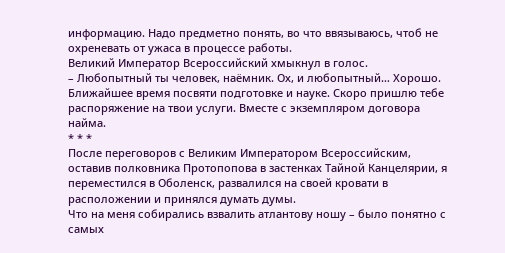информацию. Надо предметно понять, во что ввязываюсь, чтоб не охреневать от ужаса в процессе работы.
Великий Император Всероссийский хмыкнул в голос.
– Любопытный ты человек, наёмник. Ох, и любопытный… Хорошо. Ближайшее время посвяти подготовке и науке. Скоро пришлю тебе распоряжение на твои услуги. Вместе с экземпляром договора найма.
* * *
После переговоров с Великим Императором Всероссийским, оставив полковника Протопопова в застенках Тайной Канцелярии, я переместился в Оболенск, развалился на своей кровати в расположении и принялся думать думы.
Что на меня собирались взвалить атлантову ношу – было понятно с самых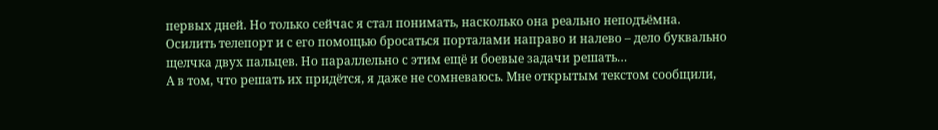первых дней. Но только сейчас я стал понимать, насколько она реально неподъёмна.
Осилить телепорт и с его помощью бросаться порталами направо и налево – дело буквально щелчка двух пальцев. Но параллельно с этим ещё и боевые задачи решать…
А в том, что решать их придётся, я даже не сомневаюсь. Мне открытым текстом сообщили,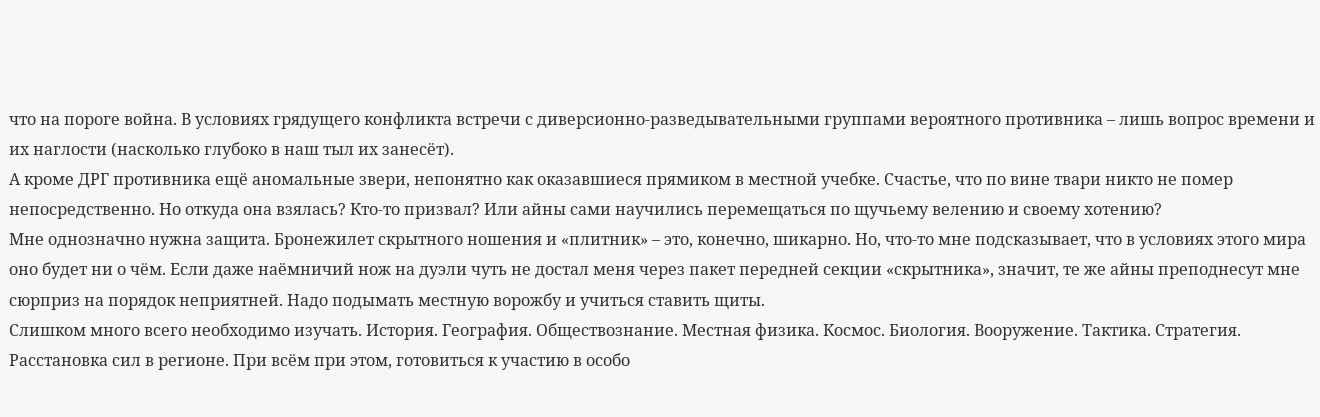что на пороге война. В условиях грядущего конфликта встречи с диверсионно-разведывательными группами вероятного противника – лишь вопрос времени и их наглости (насколько глубоко в наш тыл их занесёт).
А кроме ДРГ противника ещё аномальные звери, непонятно как оказавшиеся прямиком в местной учебке. Счастье, что по вине твари никто не помер непосредственно. Но откуда она взялась? Кто-то призвал? Или айны сами научились перемещаться по щучьему велению и своему хотению?
Мне однозначно нужна защита. Бронежилет скрытного ношения и «плитник» – это, конечно, шикарно. Но, что-то мне подсказывает, что в условиях этого мира оно будет ни о чём. Если даже наёмничий нож на дуэли чуть не достал меня через пакет передней секции «скрытника», значит, те же айны преподнесут мне сюрприз на порядок неприятней. Надо подымать местную ворожбу и учиться ставить щиты.
Слишком много всего необходимо изучать. История. География. Обществознание. Местная физика. Космос. Биология. Вооружение. Тактика. Стратегия. Расстановка сил в регионе. При всём при этом, готовиться к участию в особо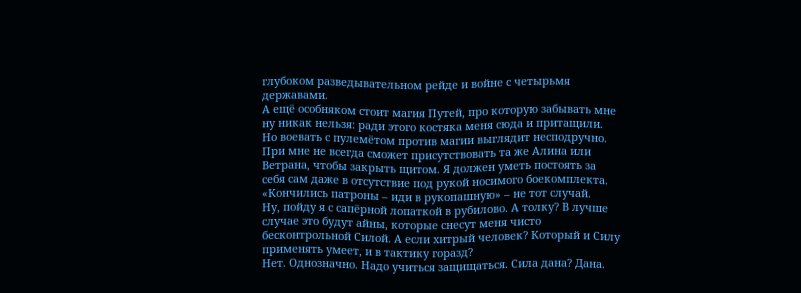глубоком разведывательном рейде и войне с четырьмя державами.
А ещё особняком стоит магия Путей, про которую забывать мне ну никак нельзя: ради этого костяка меня сюда и притащили.
Но воевать с пулемётом против магии выглядит несподручно. При мне не всегда сможет присутствовать та же Алина или Ветрана, чтобы закрыть щитом. Я должен уметь постоять за себя сам даже в отсутствие под рукой носимого боекомплекта. «Кончились патроны – иди в рукопашную» – не тот случай.
Ну, пойду я с сапёрной лопаткой в рубилово. А толку? В лучше случае это будут айны, которые снесут меня чисто бесконтрольной Силой. А если хитрый человек? Который и Силу применять умеет, и в тактику горазд?
Нет. Однозначно. Надо учиться защищаться. Сила дана? Дана.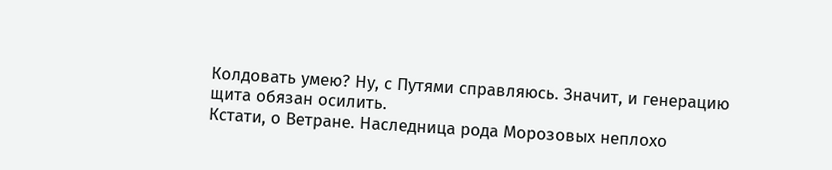Колдовать умею? Ну, с Путями справляюсь. Значит, и генерацию щита обязан осилить.
Кстати, о Ветране. Наследница рода Морозовых неплохо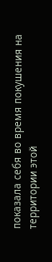показала себя во время покушения на территории этой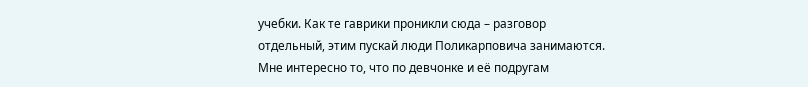учебки. Как те гаврики проникли сюда – разговор отдельный, этим пускай люди Поликарповича занимаются. Мне интересно то, что по девчонке и её подругам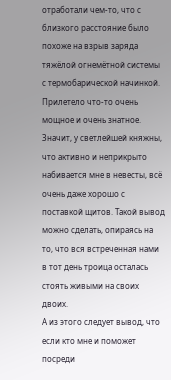отработали чем-то, что с близкого расстояние было похоже на взрыв заряда тяжёлой огнемётной системы с термобарической начинкой. Прилетело что-то очень мощное и очень знатное.
Значит, у светлейшей княжны, что активно и неприкрыто набивается мне в невесты, всё очень даже хорошо с поставкой щитов. Такой вывод можно сделать, опираясь на то, что вся встреченная нами в тот день троица осталась стоять живыми на своих двоих.
А из этого следует вывод, что если кто мне и поможет посреди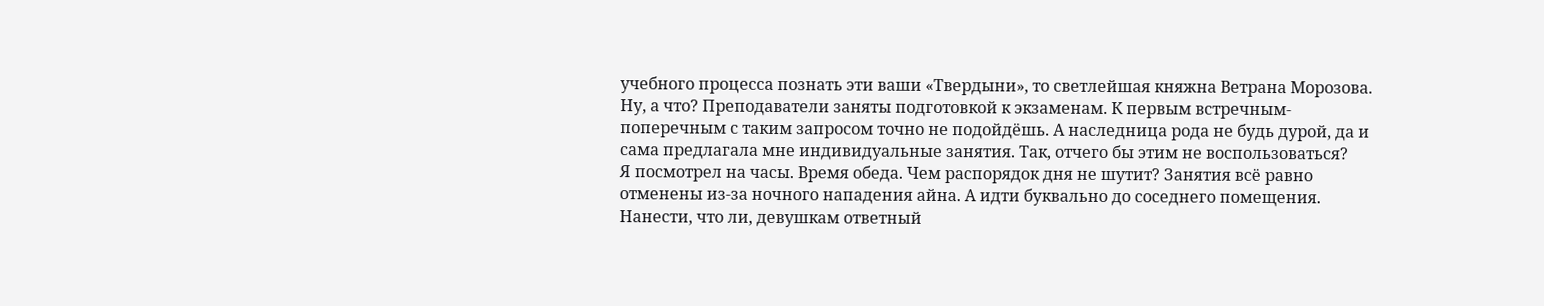учебного процесса познать эти ваши «Твердыни», то светлейшая княжна Ветрана Морозова. Ну, а что? Преподаватели заняты подготовкой к экзаменам. К первым встречным-поперечным с таким запросом точно не подойдёшь. А наследница рода не будь дурой, да и сама предлагала мне индивидуальные занятия. Так, отчего бы этим не воспользоваться?
Я посмотрел на часы. Время обеда. Чем распорядок дня не шутит? Занятия всё равно отменены из-за ночного нападения айна. А идти буквально до соседнего помещения. Нанести, что ли, девушкам ответный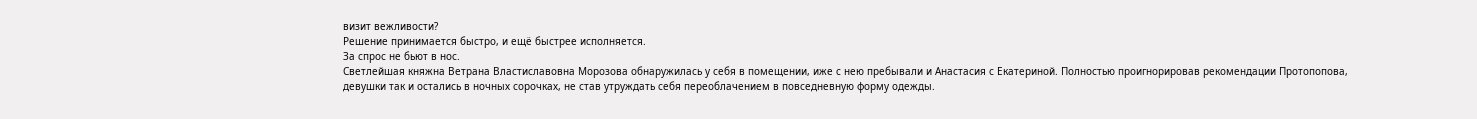визит вежливости?
Решение принимается быстро, и ещё быстрее исполняется.
За спрос не бьют в нос.
Светлейшая княжна Ветрана Властиславовна Морозова обнаружилась у себя в помещении, иже с нею пребывали и Анастасия с Екатериной. Полностью проигнорировав рекомендации Протопопова, девушки так и остались в ночных сорочках, не став утруждать себя переоблачением в повседневную форму одежды.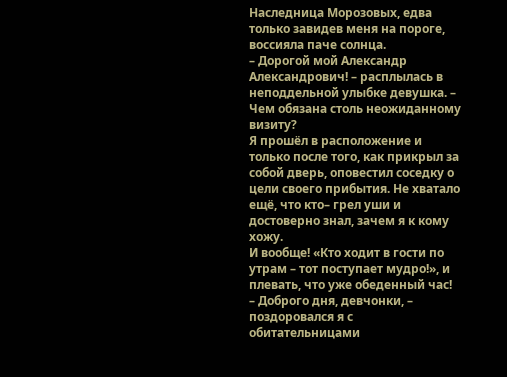Наследница Морозовых, едва только завидев меня на пороге, воссияла паче солнца.
– Дорогой мой Александр Александрович! – расплылась в неподдельной улыбке девушка. – Чем обязана столь неожиданному визиту?
Я прошёл в расположение и только после того, как прикрыл за собой дверь, оповестил соседку о цели своего прибытия. Не хватало ещё, что кто– грел уши и достоверно знал, зачем я к кому хожу.
И вообще! «Кто ходит в гости по утрам – тот поступает мудро!», и плевать, что уже обеденный час!
– Доброго дня, девчонки, – поздоровался я с обитательницами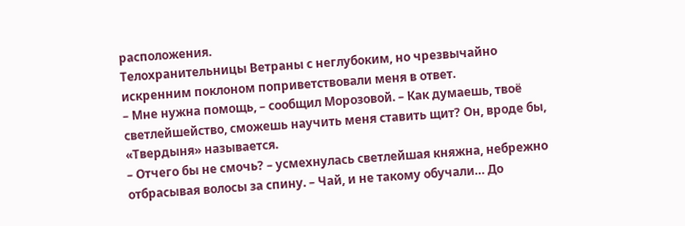расположения.
Телохранительницы Ветраны с неглубоким, но чрезвычайно искренним поклоном поприветствовали меня в ответ.
– Мне нужна помощь, – сообщил Морозовой. – Как думаешь, твоё светлейшейство, сможешь научить меня ставить щит? Он, вроде бы, «Твердыня» называется.
– Отчего бы не смочь? – усмехнулась светлейшая княжна, небрежно отбрасывая волосы за спину. – Чай, и не такому обучали… До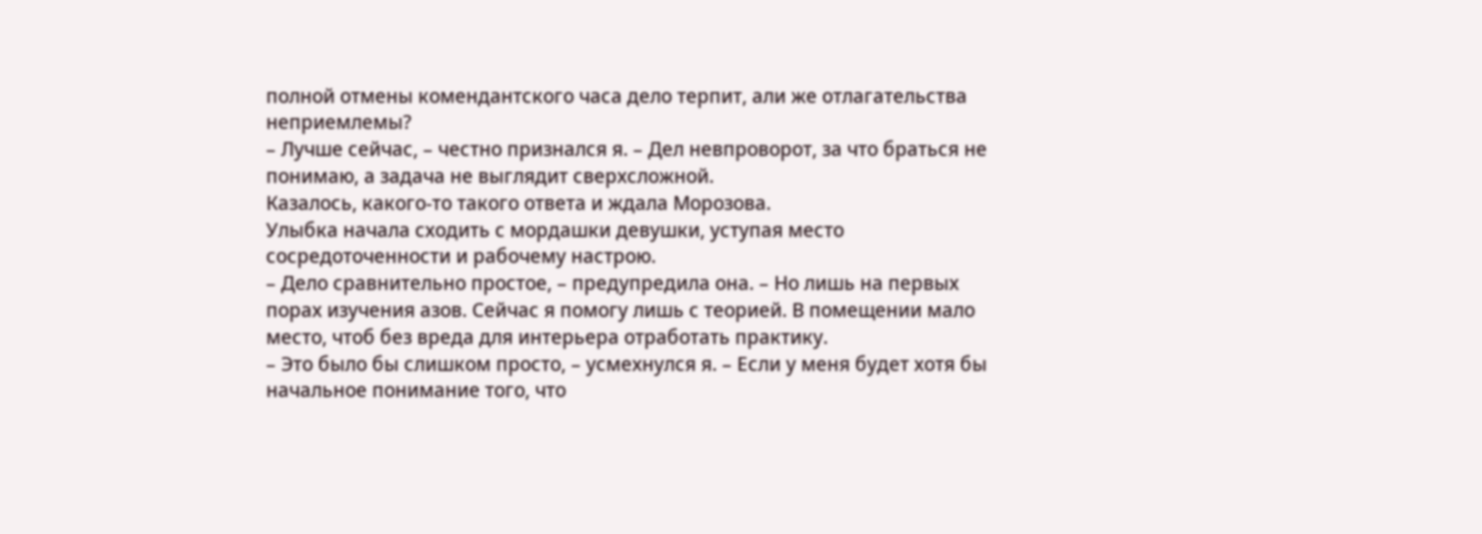полной отмены комендантского часа дело терпит, али же отлагательства неприемлемы?
– Лучше сейчас, – честно признался я. – Дел невпроворот, за что браться не понимаю, а задача не выглядит сверхсложной.
Казалось, какого-то такого ответа и ждала Морозова.
Улыбка начала сходить с мордашки девушки, уступая место сосредоточенности и рабочему настрою.
– Дело сравнительно простое, – предупредила она. – Но лишь на первых порах изучения азов. Сейчас я помогу лишь с теорией. В помещении мало место, чтоб без вреда для интерьера отработать практику.
– Это было бы слишком просто, – усмехнулся я. – Если у меня будет хотя бы начальное понимание того, что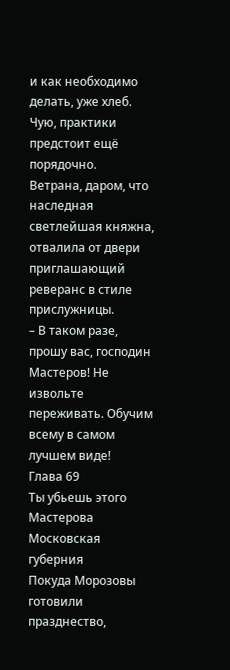и как необходимо делать, уже хлеб. Чую, практики предстоит ещё порядочно.
Ветрана, даром, что наследная светлейшая княжна, отвалила от двери приглашающий реверанс в стиле прислужницы.
– В таком разе, прошу вас, господин Мастеров! Не извольте переживать. Обучим всему в самом лучшем виде!
Глава 69
Ты убьешь этого Мастерова
Московская губерния
Покуда Морозовы готовили празднество,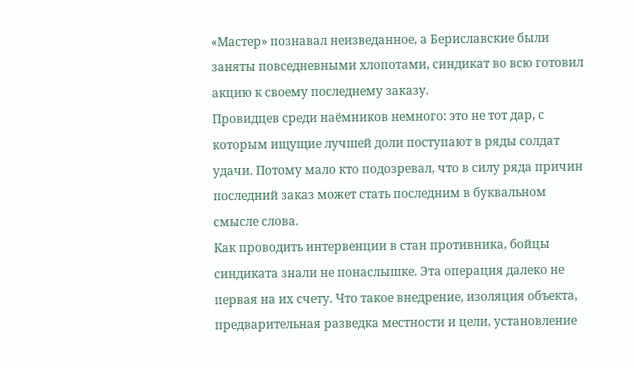«Мастер» познавал неизведанное, а Бериславские были заняты повседневными хлопотами, синдикат во всю готовил акцию к своему последнему заказу.
Провидцев среди наёмников немного: это не тот дар, с которым ищущие лучшей доли поступают в ряды солдат удачи. Потому мало кто подозревал, что в силу ряда причин последний заказ может стать последним в буквальном смысле слова.
Как проводить интервенции в стан противника, бойцы синдиката знали не понаслышке. Эта операция далеко не первая на их счету. Что такое внедрение, изоляция объекта, предварительная разведка местности и цели, установление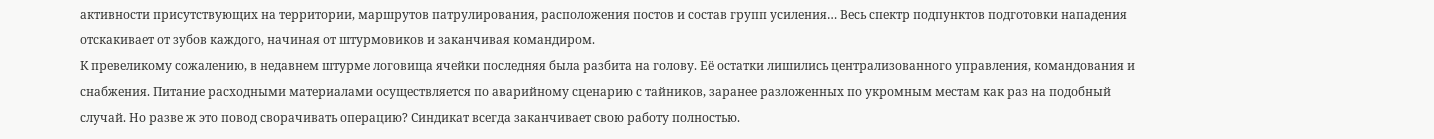активности присутствующих на территории, маршрутов патрулирования, расположения постов и состав групп усиления… Весь спектр подпунктов подготовки нападения отскакивает от зубов каждого, начиная от штурмовиков и заканчивая командиром.
К превеликому сожалению, в недавнем штурме логовища ячейки последняя была разбита на голову. Её остатки лишились централизованного управления, командования и снабжения. Питание расходными материалами осуществляется по аварийному сценарию с тайников, заранее разложенных по укромным местам как раз на подобный случай. Но разве ж это повод сворачивать операцию? Синдикат всегда заканчивает свою работу полностью.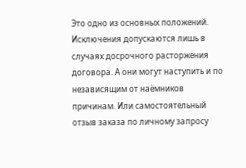Это одно из основных положений.
Исключения допускаются лишь в случаях досрочного расторжения договора. А они могут наступить и по независящим от наёмников причинам. Или самостоятельный отзыв заказа по личному запросу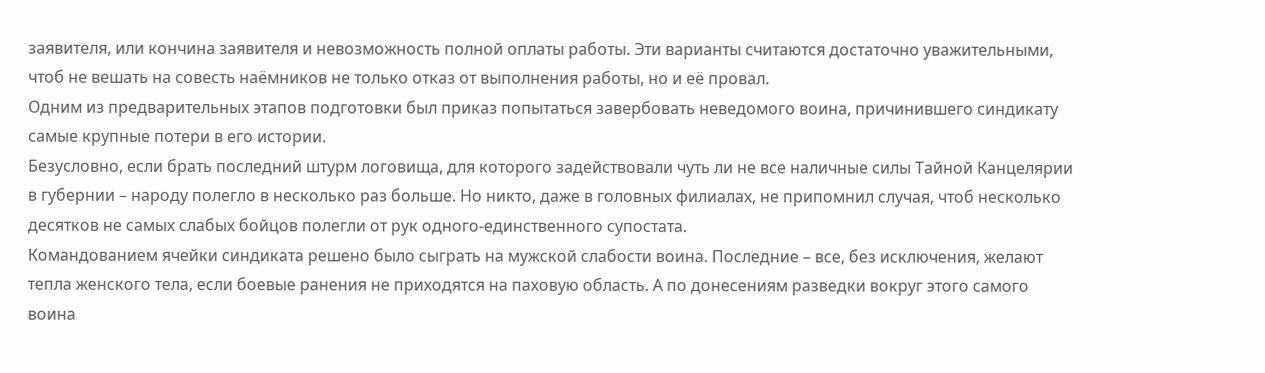заявителя, или кончина заявителя и невозможность полной оплаты работы. Эти варианты считаются достаточно уважительными, чтоб не вешать на совесть наёмников не только отказ от выполнения работы, но и её провал.
Одним из предварительных этапов подготовки был приказ попытаться завербовать неведомого воина, причинившего синдикату самые крупные потери в его истории.
Безусловно, если брать последний штурм логовища, для которого задействовали чуть ли не все наличные силы Тайной Канцелярии в губернии – народу полегло в несколько раз больше. Но никто, даже в головных филиалах, не припомнил случая, чтоб несколько десятков не самых слабых бойцов полегли от рук одного-единственного супостата.
Командованием ячейки синдиката решено было сыграть на мужской слабости воина. Последние – все, без исключения, желают тепла женского тела, если боевые ранения не приходятся на паховую область. А по донесениям разведки вокруг этого самого воина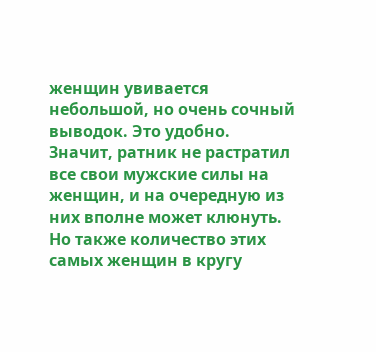женщин увивается небольшой, но очень сочный выводок. Это удобно. Значит, ратник не растратил все свои мужские силы на женщин, и на очередную из них вполне может клюнуть. Но также количество этих самых женщин в кругу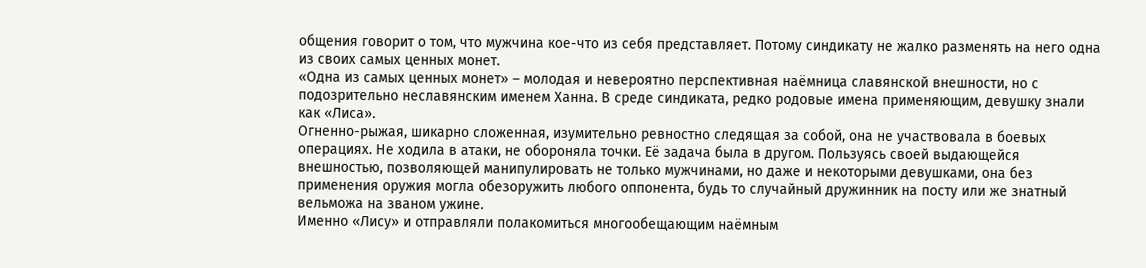общения говорит о том, что мужчина кое-что из себя представляет. Потому синдикату не жалко разменять на него одна из своих самых ценных монет.
«Одна из самых ценных монет» – молодая и невероятно перспективная наёмница славянской внешности, но с подозрительно неславянским именем Ханна. В среде синдиката, редко родовые имена применяющим, девушку знали как «Лиса».
Огненно-рыжая, шикарно сложенная, изумительно ревностно следящая за собой, она не участвовала в боевых операциях. Не ходила в атаки, не обороняла точки. Её задача была в другом. Пользуясь своей выдающейся внешностью, позволяющей манипулировать не только мужчинами, но даже и некоторыми девушками, она без применения оружия могла обезоружить любого оппонента, будь то случайный дружинник на посту или же знатный вельможа на званом ужине.
Именно «Лису» и отправляли полакомиться многообещающим наёмным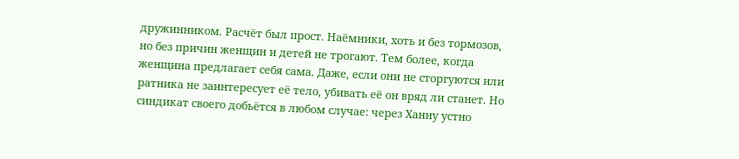дружинником. Расчёт был прост. Наёмники, хоть и без тормозов, но без причин женщин и детей не трогают. Тем более, когда женщина предлагает себя сама. Даже, если они не сторгуются или ратника не заинтересует её тело, убивать её он вряд ли станет. Но синдикат своего добьётся в любом случае: через Ханну устно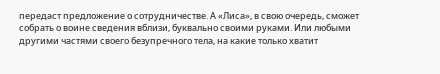передаст предложение о сотрудничестве. А «Лиса», в свою очередь, сможет собрать о воине сведения вблизи, буквально своими руками. Или любыми другими частями своего безупречного тела, на какие только хватит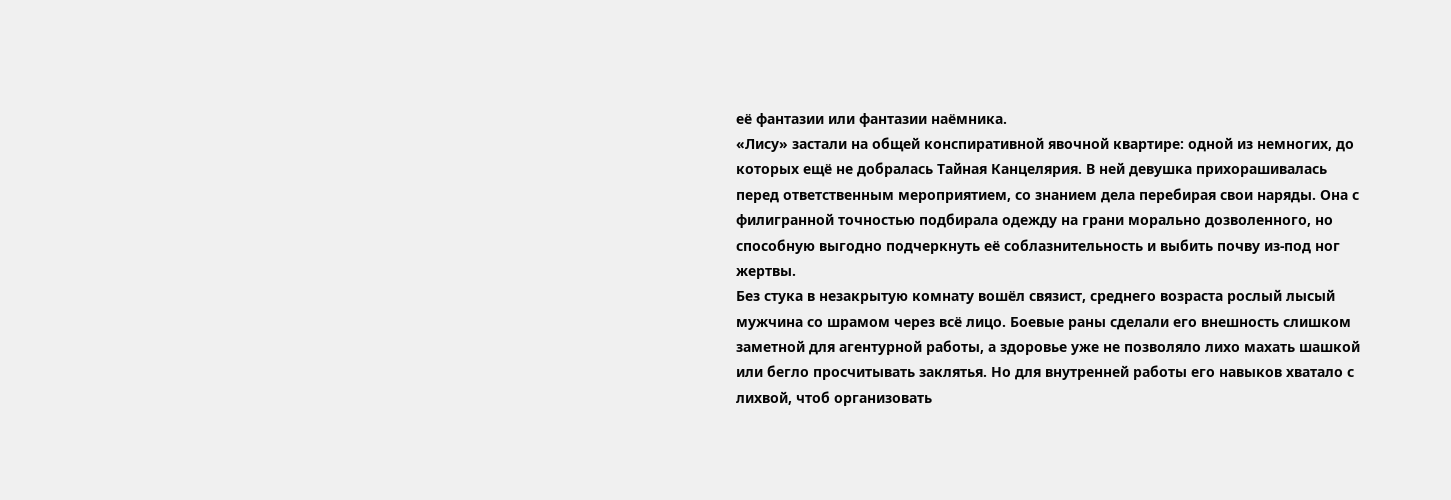её фантазии или фантазии наёмника.
«Лису» застали на общей конспиративной явочной квартире: одной из немногих, до которых ещё не добралась Тайная Канцелярия. В ней девушка прихорашивалась перед ответственным мероприятием, со знанием дела перебирая свои наряды. Она с филигранной точностью подбирала одежду на грани морально дозволенного, но способную выгодно подчеркнуть её соблазнительность и выбить почву из-под ног жертвы.
Без стука в незакрытую комнату вошёл связист, среднего возраста рослый лысый мужчина со шрамом через всё лицо. Боевые раны сделали его внешность слишком заметной для агентурной работы, а здоровье уже не позволяло лихо махать шашкой или бегло просчитывать заклятья. Но для внутренней работы его навыков хватало с лихвой, чтоб организовать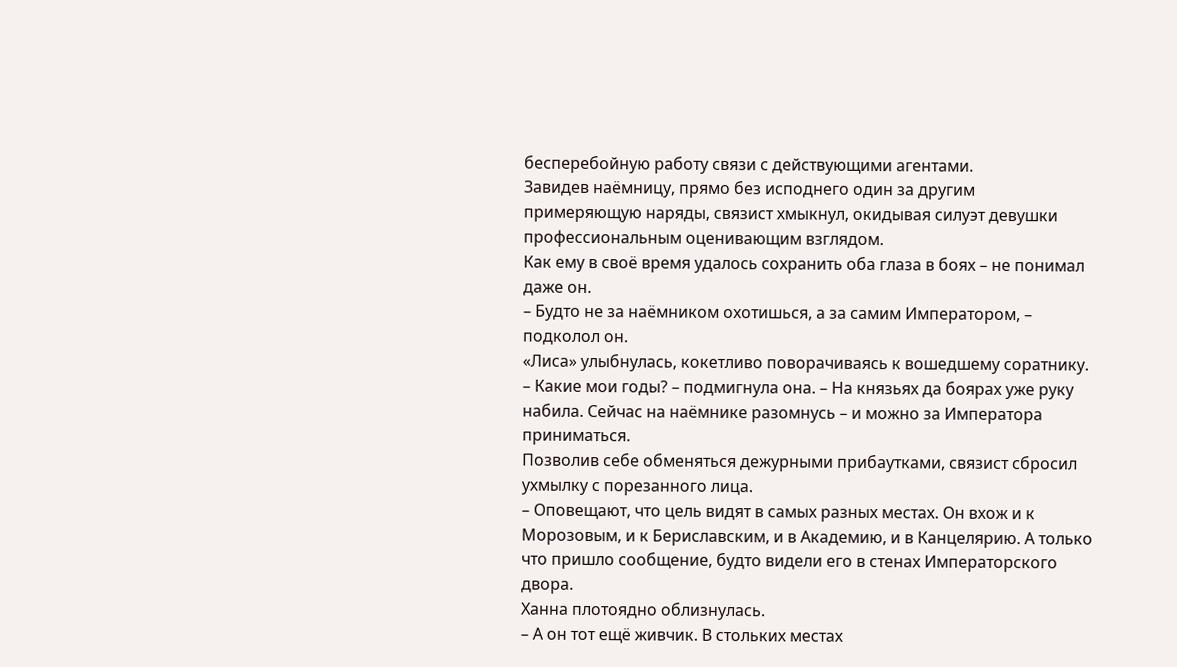бесперебойную работу связи с действующими агентами.
Завидев наёмницу, прямо без исподнего один за другим примеряющую наряды, связист хмыкнул, окидывая силуэт девушки профессиональным оценивающим взглядом.
Как ему в своё время удалось сохранить оба глаза в боях – не понимал даже он.
– Будто не за наёмником охотишься, а за самим Императором, – подколол он.
«Лиса» улыбнулась, кокетливо поворачиваясь к вошедшему соратнику.
– Какие мои годы? – подмигнула она. – На князьях да боярах уже руку набила. Сейчас на наёмнике разомнусь – и можно за Императора приниматься.
Позволив себе обменяться дежурными прибаутками, связист сбросил ухмылку с порезанного лица.
– Оповещают, что цель видят в самых разных местах. Он вхож и к Морозовым, и к Бериславским, и в Академию, и в Канцелярию. А только что пришло сообщение, будто видели его в стенах Императорского двора.
Ханна плотоядно облизнулась.
– А он тот ещё живчик. В стольких местах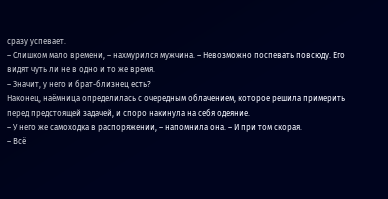сразу успевает.
– Слишком мало времени, – нахмурился мужчина. – Невозможно поспевать повсюду. Его видят чуть ли не в одно и то же время.
– Значит, у него и брат-близнец есть?
Наконец, наёмница определилась с очередным облачением, которое решила примерить перед предстоящей задачей, и споро накинула на себя одеяние.
– У него же самоходка в распоряжении, – напомнила она. – И при том скорая.
– Всё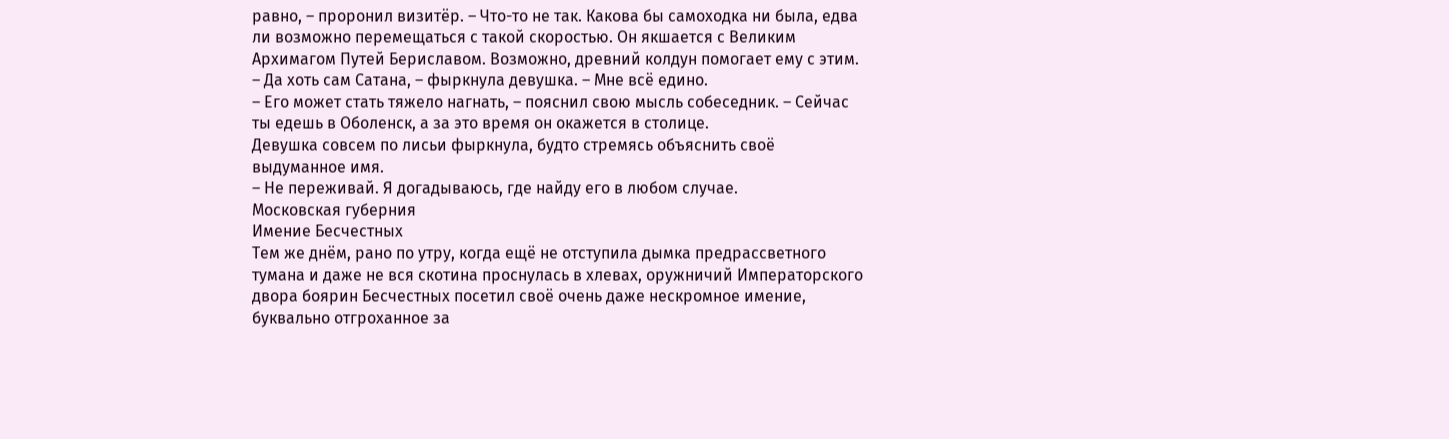равно, – проронил визитёр. – Что-то не так. Какова бы самоходка ни была, едва ли возможно перемещаться с такой скоростью. Он якшается с Великим Архимагом Путей Бериславом. Возможно, древний колдун помогает ему с этим.
– Да хоть сам Сатана, – фыркнула девушка. – Мне всё едино.
– Его может стать тяжело нагнать, – пояснил свою мысль собеседник. – Сейчас ты едешь в Оболенск, а за это время он окажется в столице.
Девушка совсем по лисьи фыркнула, будто стремясь объяснить своё выдуманное имя.
– Не переживай. Я догадываюсь, где найду его в любом случае.
Московская губерния
Имение Бесчестных
Тем же днём, рано по утру, когда ещё не отступила дымка предрассветного тумана и даже не вся скотина проснулась в хлевах, оружничий Императорского двора боярин Бесчестных посетил своё очень даже нескромное имение, буквально отгроханное за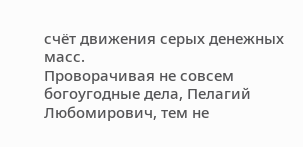счёт движения серых денежных масс.
Проворачивая не совсем богоугодные дела, Пелагий Любомирович, тем не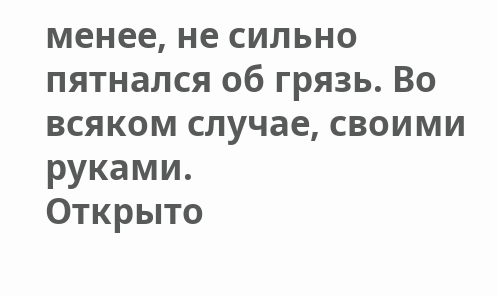менее, не сильно пятнался об грязь. Во всяком случае, своими руками.
Открыто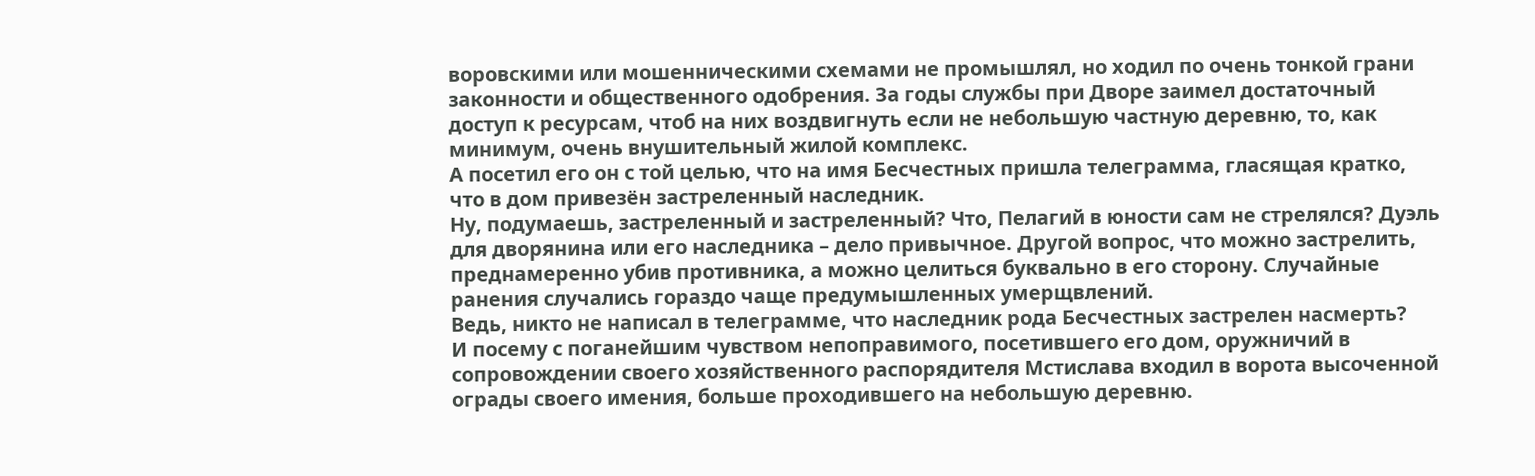воровскими или мошенническими схемами не промышлял, но ходил по очень тонкой грани законности и общественного одобрения. За годы службы при Дворе заимел достаточный доступ к ресурсам, чтоб на них воздвигнуть если не небольшую частную деревню, то, как минимум, очень внушительный жилой комплекс.
А посетил его он с той целью, что на имя Бесчестных пришла телеграмма, гласящая кратко, что в дом привезён застреленный наследник.
Ну, подумаешь, застреленный и застреленный? Что, Пелагий в юности сам не стрелялся? Дуэль для дворянина или его наследника – дело привычное. Другой вопрос, что можно застрелить, преднамеренно убив противника, а можно целиться буквально в его сторону. Случайные ранения случались гораздо чаще предумышленных умерщвлений.
Ведь, никто не написал в телеграмме, что наследник рода Бесчестных застрелен насмерть?
И посему с поганейшим чувством непоправимого, посетившего его дом, оружничий в сопровождении своего хозяйственного распорядителя Мстислава входил в ворота высоченной ограды своего имения, больше проходившего на небольшую деревню.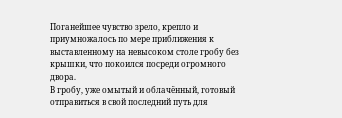Поганейшее чувство зрело, крепло и приумножалось по мере приближения к выставленному на невысоком столе гробу без крышки, что покоился посреди огромного двора.
В гробу, уже омытый и облачённый, готовый отправиться в свой последний путь для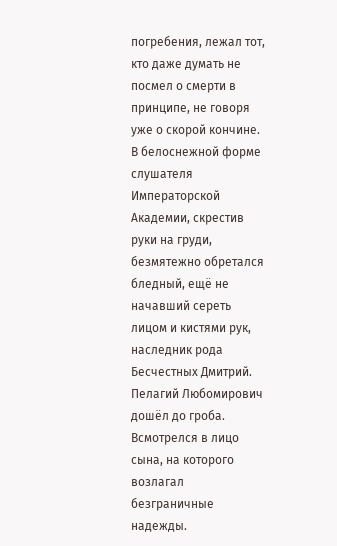погребения, лежал тот, кто даже думать не посмел о смерти в принципе, не говоря уже о скорой кончине.
В белоснежной форме слушателя Императорской Академии, скрестив руки на груди, безмятежно обретался бледный, ещё не начавший сереть лицом и кистями рук, наследник рода Бесчестных Дмитрий.
Пелагий Любомирович дошёл до гроба. Всмотрелся в лицо сына, на которого возлагал безграничные надежды.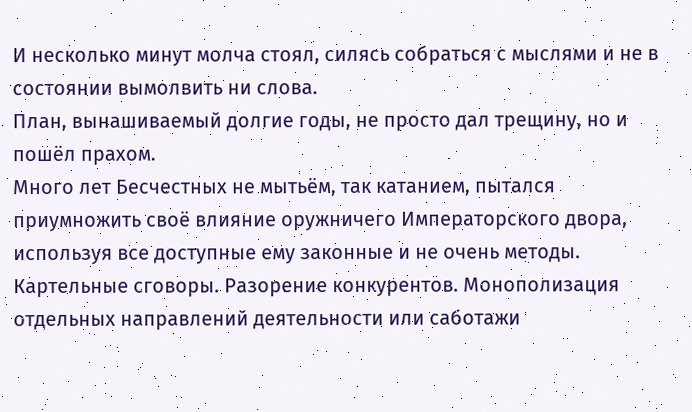И несколько минут молча стоял, силясь собраться с мыслями и не в состоянии вымолвить ни слова.
План, вынашиваемый долгие годы, не просто дал трещину, но и пошёл прахом.
Много лет Бесчестных не мытьём, так катанием, пытался приумножить своё влияние оружничего Императорского двора, используя все доступные ему законные и не очень методы.
Картельные сговоры. Разорение конкурентов. Монополизация отдельных направлений деятельности или саботажи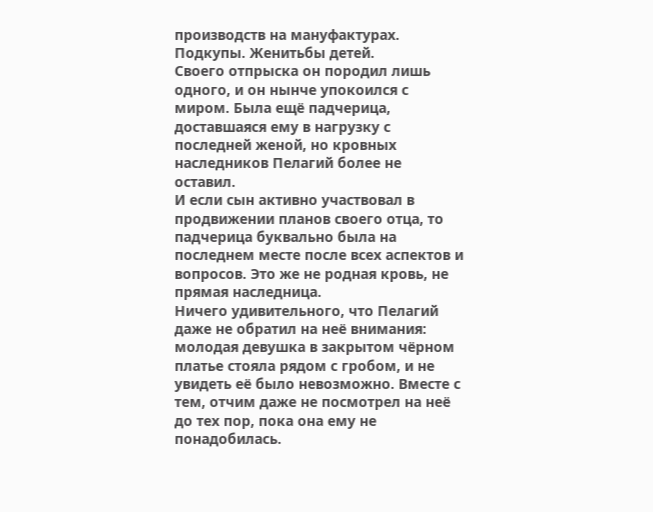производств на мануфактурах. Подкупы. Женитьбы детей.
Своего отпрыска он породил лишь одного, и он нынче упокоился с миром. Была ещё падчерица, доставшаяся ему в нагрузку с последней женой, но кровных наследников Пелагий более не оставил.
И если сын активно участвовал в продвижении планов своего отца, то падчерица буквально была на последнем месте после всех аспектов и вопросов. Это же не родная кровь, не прямая наследница.
Ничего удивительного, что Пелагий даже не обратил на неё внимания: молодая девушка в закрытом чёрном платье стояла рядом с гробом, и не увидеть её было невозможно. Вместе с тем, отчим даже не посмотрел на неё до тех пор, пока она ему не понадобилась.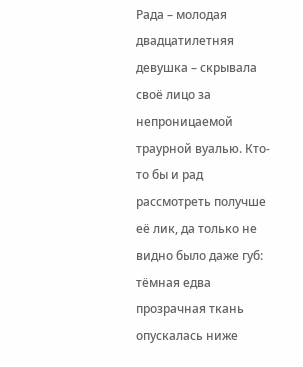Рада – молодая двадцатилетняя девушка – скрывала своё лицо за непроницаемой траурной вуалью. Кто-то бы и рад рассмотреть получше её лик, да только не видно было даже губ: тёмная едва прозрачная ткань опускалась ниже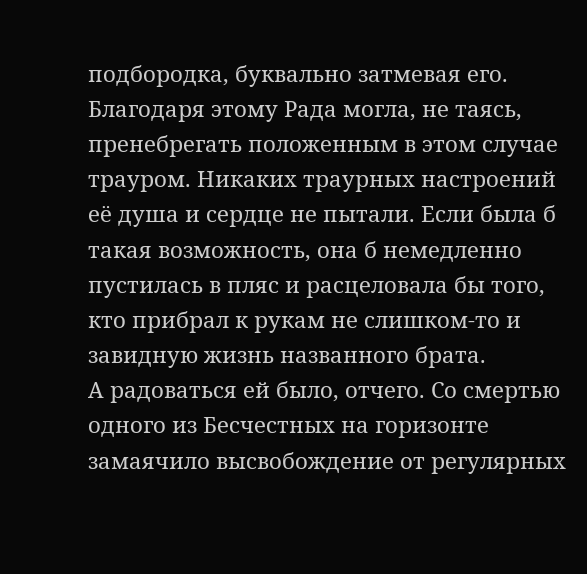подбородка, буквально затмевая его. Благодаря этому Рада могла, не таясь, пренебрегать положенным в этом случае трауром. Никаких траурных настроений её душа и сердце не пытали. Если была б такая возможность, она б немедленно пустилась в пляс и расцеловала бы того, кто прибрал к рукам не слишком-то и завидную жизнь названного брата.
А радоваться ей было, отчего. Со смертью одного из Бесчестных на горизонте замаячило высвобождение от регулярных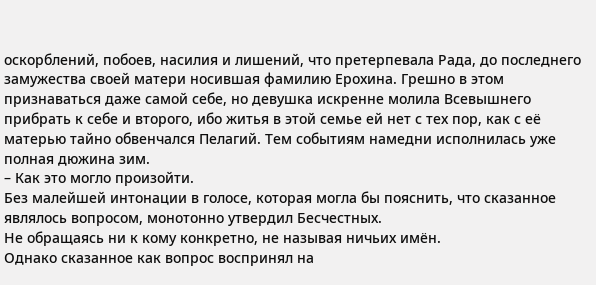оскорблений, побоев, насилия и лишений, что претерпевала Рада, до последнего замужества своей матери носившая фамилию Ерохина. Грешно в этом признаваться даже самой себе, но девушка искренне молила Всевышнего прибрать к себе и второго, ибо житья в этой семье ей нет с тех пор, как с её матерью тайно обвенчался Пелагий. Тем событиям намедни исполнилась уже полная дюжина зим.
– Как это могло произойти.
Без малейшей интонации в голосе, которая могла бы пояснить, что сказанное являлось вопросом, монотонно утвердил Бесчестных.
Не обращаясь ни к кому конкретно, не называя ничьих имён.
Однако сказанное как вопрос воспринял на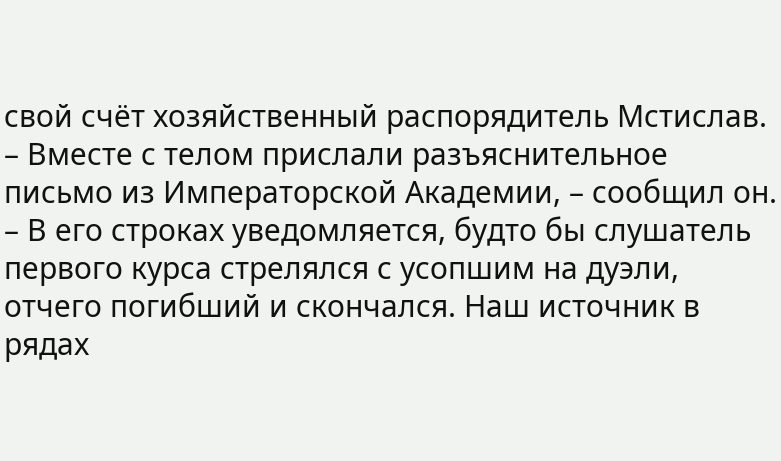свой счёт хозяйственный распорядитель Мстислав.
– Вместе с телом прислали разъяснительное письмо из Императорской Академии, – сообщил он. – В его строках уведомляется, будто бы слушатель первого курса стрелялся с усопшим на дуэли, отчего погибший и скончался. Наш источник в рядах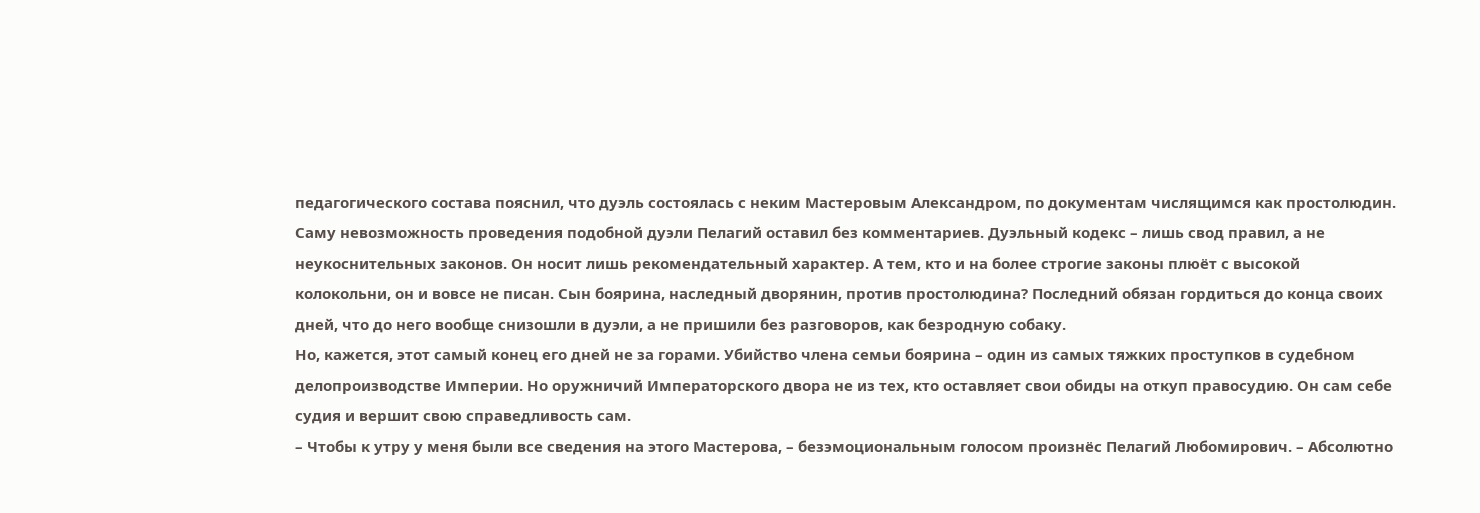педагогического состава пояснил, что дуэль состоялась с неким Мастеровым Александром, по документам числящимся как простолюдин.
Саму невозможность проведения подобной дуэли Пелагий оставил без комментариев. Дуэльный кодекс – лишь свод правил, а не неукоснительных законов. Он носит лишь рекомендательный характер. А тем, кто и на более строгие законы плюёт с высокой колокольни, он и вовсе не писан. Сын боярина, наследный дворянин, против простолюдина? Последний обязан гордиться до конца своих дней, что до него вообще снизошли в дуэли, а не пришили без разговоров, как безродную собаку.
Но, кажется, этот самый конец его дней не за горами. Убийство члена семьи боярина – один из самых тяжких проступков в судебном делопроизводстве Империи. Но оружничий Императорского двора не из тех, кто оставляет свои обиды на откуп правосудию. Он сам себе судия и вершит свою справедливость сам.
– Чтобы к утру у меня были все сведения на этого Мастерова, – безэмоциональным голосом произнёс Пелагий Любомирович. – Абсолютно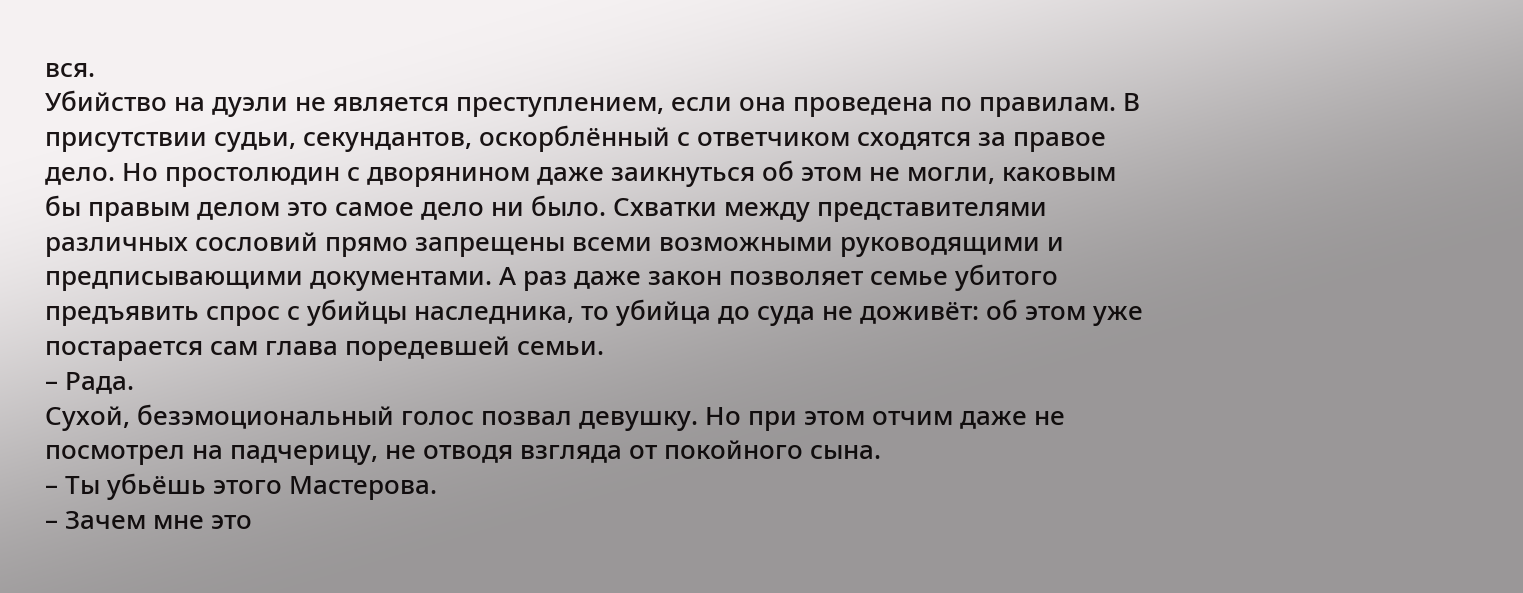вся.
Убийство на дуэли не является преступлением, если она проведена по правилам. В присутствии судьи, секундантов, оскорблённый с ответчиком сходятся за правое дело. Но простолюдин с дворянином даже заикнуться об этом не могли, каковым бы правым делом это самое дело ни было. Схватки между представителями различных сословий прямо запрещены всеми возможными руководящими и предписывающими документами. А раз даже закон позволяет семье убитого предъявить спрос с убийцы наследника, то убийца до суда не доживёт: об этом уже постарается сам глава поредевшей семьи.
– Рада.
Сухой, безэмоциональный голос позвал девушку. Но при этом отчим даже не посмотрел на падчерицу, не отводя взгляда от покойного сына.
– Ты убьёшь этого Мастерова.
– Зачем мне это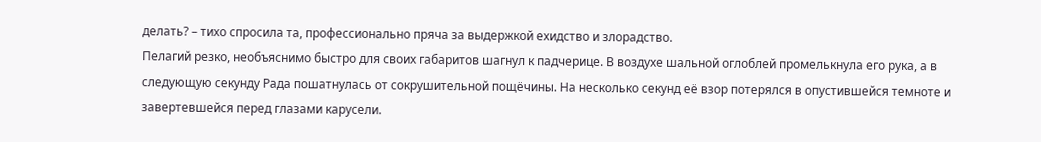делать? – тихо спросила та, профессионально пряча за выдержкой ехидство и злорадство.
Пелагий резко, необъяснимо быстро для своих габаритов шагнул к падчерице. В воздухе шальной оглоблей промелькнула его рука, а в следующую секунду Рада пошатнулась от сокрушительной пощёчины. На несколько секунд её взор потерялся в опустившейся темноте и завертевшейся перед глазами карусели.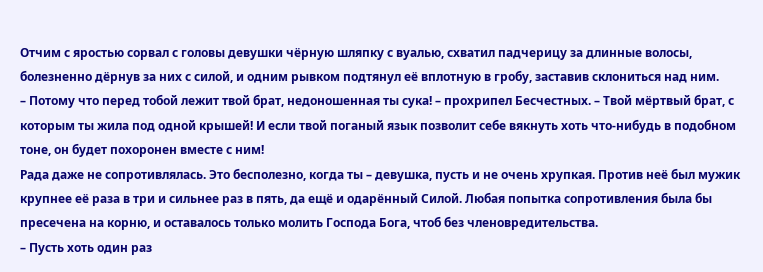Отчим с яростью сорвал с головы девушки чёрную шляпку с вуалью, схватил падчерицу за длинные волосы, болезненно дёрнув за них с силой, и одним рывком подтянул её вплотную в гробу, заставив склониться над ним.
– Потому что перед тобой лежит твой брат, недоношенная ты сука! – прохрипел Бесчестных. – Твой мёртвый брат, с которым ты жила под одной крышей! И если твой поганый язык позволит себе вякнуть хоть что-нибудь в подобном тоне, он будет похоронен вместе с ним!
Рада даже не сопротивлялась. Это бесполезно, когда ты – девушка, пусть и не очень хрупкая. Против неё был мужик крупнее её раза в три и сильнее раз в пять, да ещё и одарённый Силой. Любая попытка сопротивления была бы пресечена на корню, и оставалось только молить Господа Бога, чтоб без членовредительства.
– Пусть хоть один раз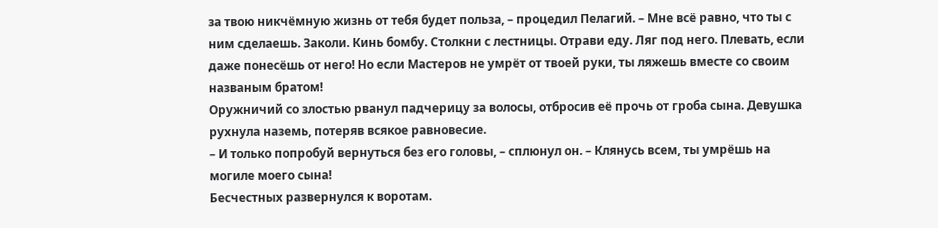за твою никчёмную жизнь от тебя будет польза, – процедил Пелагий. – Мне всё равно, что ты с ним сделаешь. Заколи. Кинь бомбу. Столкни с лестницы. Отрави еду. Ляг под него. Плевать, если даже понесёшь от него! Но если Мастеров не умрёт от твоей руки, ты ляжешь вместе со своим названым братом!
Оружничий со злостью рванул падчерицу за волосы, отбросив её прочь от гроба сына. Девушка рухнула наземь, потеряв всякое равновесие.
– И только попробуй вернуться без его головы, – сплюнул он. – Клянусь всем, ты умрёшь на могиле моего сына!
Бесчестных развернулся к воротам.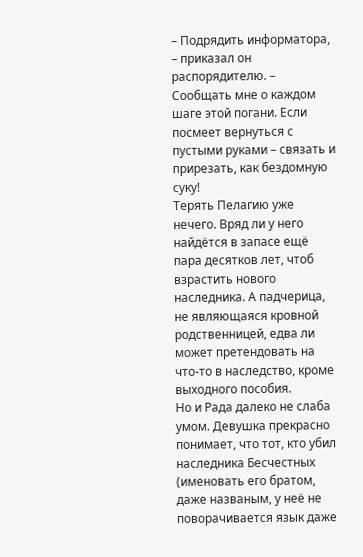– Подрядить информатора, – приказал он распорядителю. – Сообщать мне о каждом шаге этой погани. Если посмеет вернуться с пустыми руками – связать и прирезать, как бездомную суку!
Терять Пелагию уже нечего. Вряд ли у него найдётся в запасе ещё пара десятков лет, чтоб взрастить нового наследника. А падчерица, не являющаяся кровной родственницей, едва ли может претендовать на что-то в наследство, кроме выходного пособия.
Но и Рада далеко не слаба умом. Девушка прекрасно понимает, что тот, кто убил наследника Бесчестных (именовать его братом, даже названым, у неё не поворачивается язык даже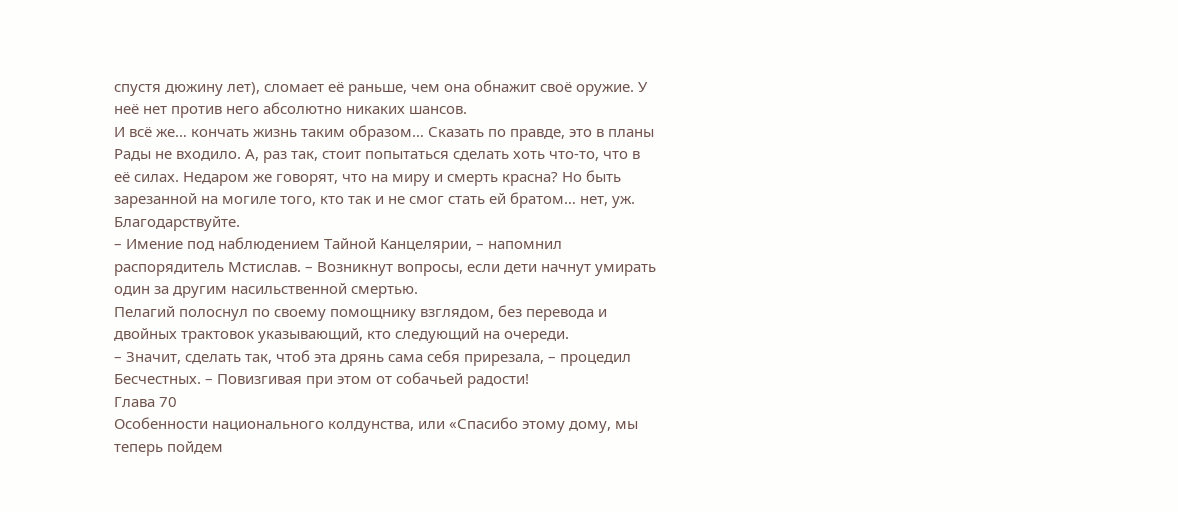спустя дюжину лет), сломает её раньше, чем она обнажит своё оружие. У неё нет против него абсолютно никаких шансов.
И всё же… кончать жизнь таким образом… Сказать по правде, это в планы Рады не входило. А, раз так, стоит попытаться сделать хоть что-то, что в её силах. Недаром же говорят, что на миру и смерть красна? Но быть зарезанной на могиле того, кто так и не смог стать ей братом… нет, уж. Благодарствуйте.
– Имение под наблюдением Тайной Канцелярии, – напомнил распорядитель Мстислав. – Возникнут вопросы, если дети начнут умирать один за другим насильственной смертью.
Пелагий полоснул по своему помощнику взглядом, без перевода и двойных трактовок указывающий, кто следующий на очереди.
– Значит, сделать так, чтоб эта дрянь сама себя прирезала, – процедил Бесчестных. – Повизгивая при этом от собачьей радости!
Глава 70
Особенности национального колдунства, или «Спасибо этому дому, мы теперь пойдем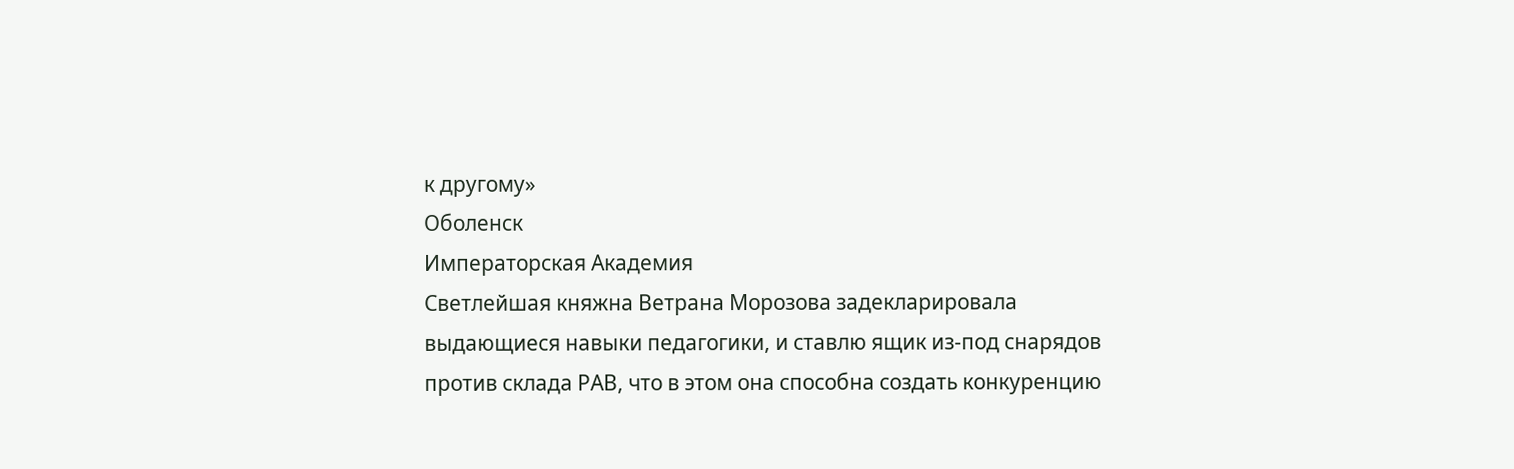к другому»
Оболенск
Императорская Академия
Светлейшая княжна Ветрана Морозова задекларировала выдающиеся навыки педагогики, и ставлю ящик из-под снарядов против склада РАВ, что в этом она способна создать конкуренцию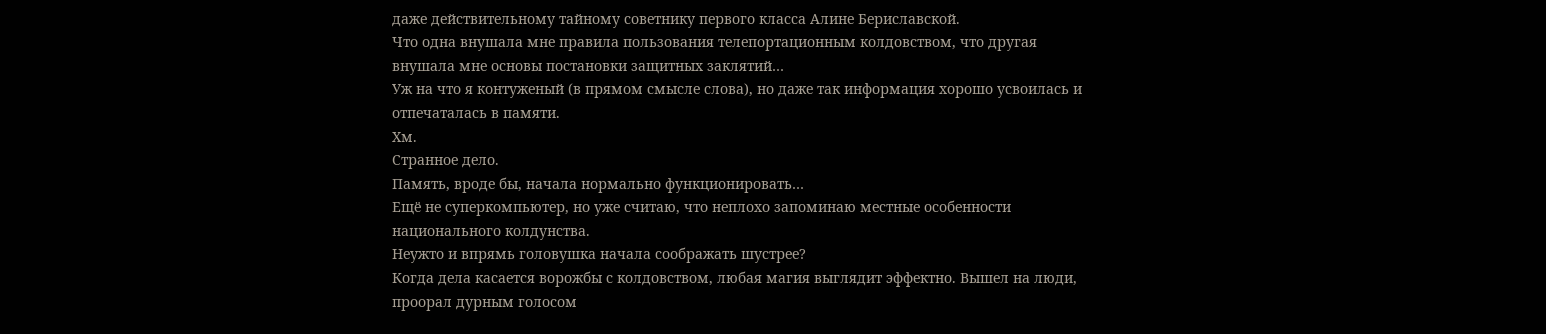даже действительному тайному советнику первого класса Алине Бериславской.
Что одна внушала мне правила пользования телепортационным колдовством, что другая внушала мне основы постановки защитных заклятий…
Уж на что я контуженый (в прямом смысле слова), но даже так информация хорошо усвоилась и отпечаталась в памяти.
Хм.
Странное дело.
Память, вроде бы, начала нормально функционировать…
Ещё не суперкомпьютер, но уже считаю, что неплохо запоминаю местные особенности национального колдунства.
Неужто и впрямь головушка начала соображать шустрее?
Когда дела касается ворожбы с колдовством, любая магия выглядит эффектно. Вышел на люди, проорал дурным голосом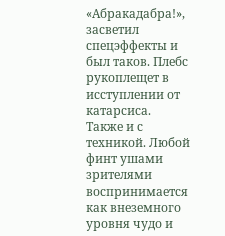«Абракадабра!», засветил спецэффекты и был таков. Плебс рукоплещет в исступлении от катарсиса.
Также и с техникой. Любой финт ушами зрителями воспринимается как внеземного уровня чудо и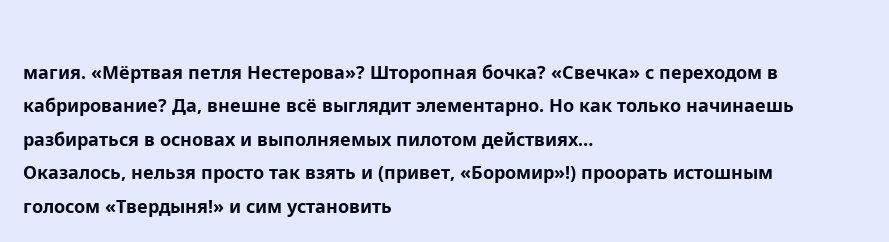магия. «Мёртвая петля Нестерова»? Шторопная бочка? «Свечка» с переходом в кабрирование? Да, внешне всё выглядит элементарно. Но как только начинаешь разбираться в основах и выполняемых пилотом действиях…
Оказалось, нельзя просто так взять и (привет, «Боромир»!) проорать истошным голосом «Твердыня!» и сим установить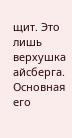щит. Это лишь верхушка айсберга. Основная его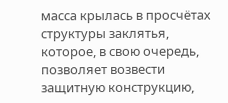масса крылась в просчётах структуры заклятья, которое, в свою очередь, позволяет возвести защитную конструкцию,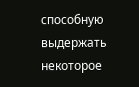способную выдержать некоторое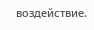воздействие.